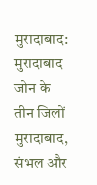मुरादाबाद: मुरादाबाद जोन के तीन जिलों मुरादाबाद, संभल और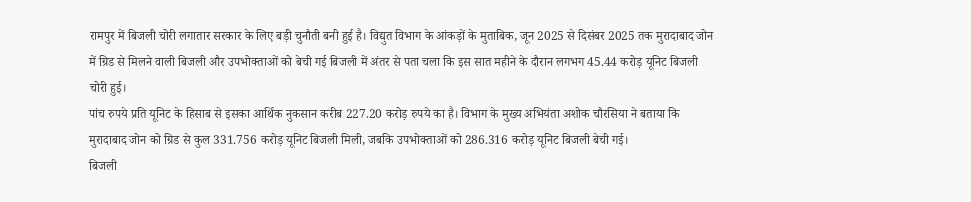रामपुर में बिजली चोरी लगातार सरकार के लिए बड़ी चुनौती बनी हुई है। विद्युत विभाग के आंकड़ों के मुताबिक, जून 2025 से दिसंबर 2025 तक मुरादाबाद जोन में ग्रिड से मिलने वाली बिजली और उपभोक्ताओं को बेची गई बिजली में अंतर से पता चला कि इस सात महीने के दौरान लगभग 45.44 करोड़ यूनिट बिजली चोरी हुई।
पांच रुपये प्रति यूनिट के हिसाब से इसका आर्थिक नुकसान करीब 227.20 करोड़ रुपये का है। विभाग के मुख्य अभियंता अशोक चौरसिया ने बताया कि मुरादाबाद जोन को ग्रिड से कुल 331.756 करोड़ यूनिट बिजली मिली, जबकि उपभोक्ताओं को 286.316 करोड़ यूनिट बिजली बेची गई।
बिजली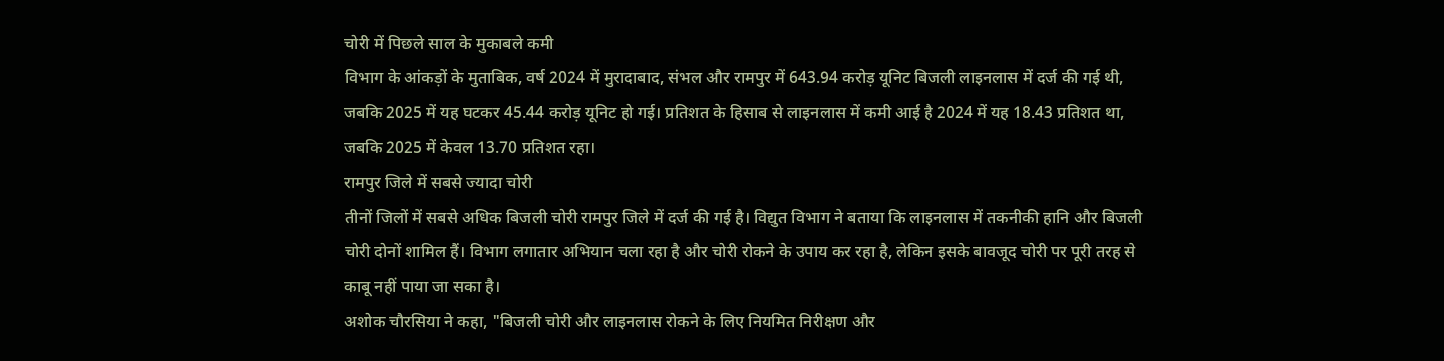चोरी में पिछले साल के मुकाबले कमी
विभाग के आंकड़ों के मुताबिक, वर्ष 2024 में मुरादाबाद, संभल और रामपुर में 643.94 करोड़ यूनिट बिजली लाइनलास में दर्ज की गई थी, जबकि 2025 में यह घटकर 45.44 करोड़ यूनिट हो गई। प्रतिशत के हिसाब से लाइनलास में कमी आई है 2024 में यह 18.43 प्रतिशत था, जबकि 2025 में केवल 13.70 प्रतिशत रहा।
रामपुर जिले में सबसे ज्यादा चोरी
तीनों जिलों में सबसे अधिक बिजली चोरी रामपुर जिले में दर्ज की गई है। विद्युत विभाग ने बताया कि लाइनलास में तकनीकी हानि और बिजली चोरी दोनों शामिल हैं। विभाग लगातार अभियान चला रहा है और चोरी रोकने के उपाय कर रहा है, लेकिन इसके बावजूद चोरी पर पूरी तरह से काबू नहीं पाया जा सका है।
अशोक चौरसिया ने कहा, "बिजली चोरी और लाइनलास रोकने के लिए नियमित निरीक्षण और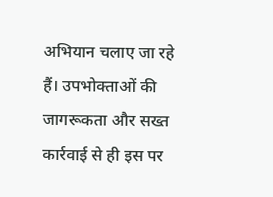अभियान चलाए जा रहे हैं। उपभोक्ताओं की जागरूकता और सख्त कार्रवाई से ही इस पर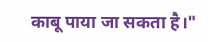काबू पाया जा सकता है।"